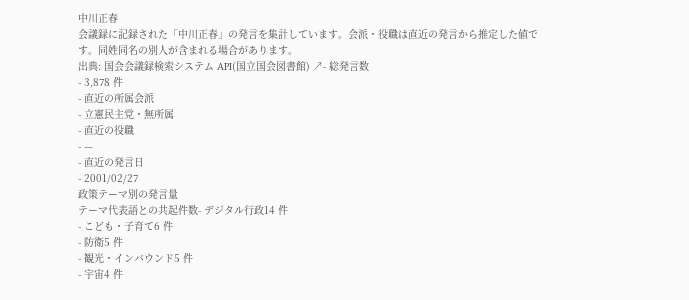中川正春
会議録に記録された「中川正春」の発言を集計しています。会派・役職は直近の発言から推定した値です。同姓同名の別人が含まれる場合があります。
出典: 国会会議録検索システム API(国立国会図書館) ↗- 総発言数
- 3,878 件
- 直近の所属会派
- 立憲民主党・無所属
- 直近の役職
- —
- 直近の発言日
- 2001/02/27
政策テーマ別の発言量
テーマ代表語との共起件数- デジタル行政14 件
- こども・子育て6 件
- 防衛5 件
- 観光・インバウンド5 件
- 宇宙4 件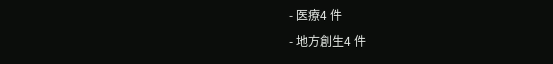- 医療4 件
- 地方創生4 件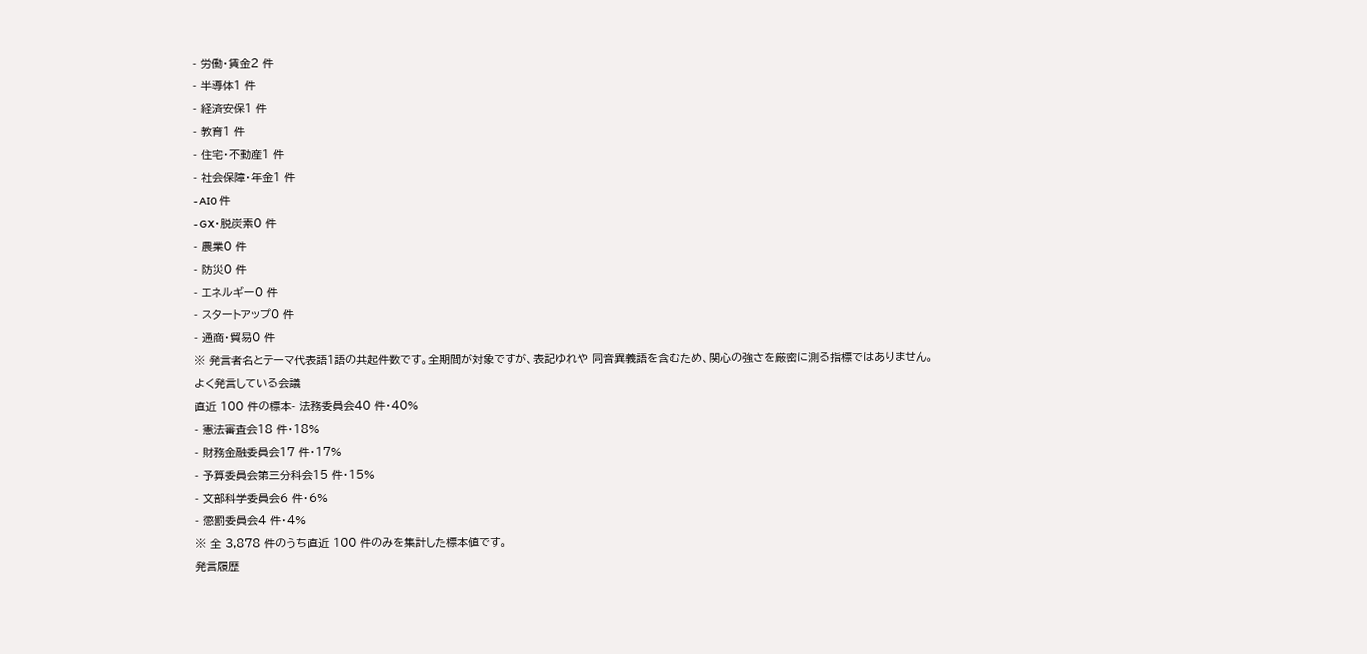- 労働・賃金2 件
- 半導体1 件
- 経済安保1 件
- 教育1 件
- 住宅・不動産1 件
- 社会保障・年金1 件
- AI0 件
- GX・脱炭素0 件
- 農業0 件
- 防災0 件
- エネルギー0 件
- スタートアップ0 件
- 通商・貿易0 件
※ 発言者名とテーマ代表語1語の共起件数です。全期間が対象ですが、表記ゆれや 同音異義語を含むため、関心の強さを厳密に測る指標ではありません。
よく発言している会議
直近 100 件の標本- 法務委員会40 件・40%
- 憲法審査会18 件・18%
- 財務金融委員会17 件・17%
- 予算委員会第三分科会15 件・15%
- 文部科学委員会6 件・6%
- 懲罰委員会4 件・4%
※ 全 3,878 件のうち直近 100 件のみを集計した標本値です。
発言履歴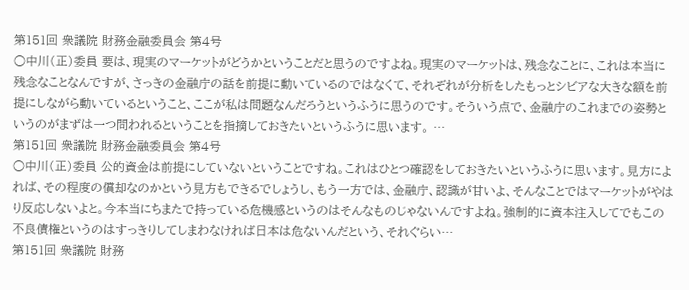第151回 衆議院 財務金融委員会 第4号
○中川(正)委員 要は、現実のマーケットがどうかということだと思うのですよね。現実のマーケットは、残念なことに、これは本当に残念なことなんですが、さっきの金融庁の話を前提に動いているのではなくて、それぞれが分析をしたもっとシビアな大きな額を前提にしながら動いているということ、ここが私は問題なんだろうというふうに思うのです。そういう点で、金融庁のこれまでの姿勢というのがまずは一つ問われるということを指摘しておきたいというふうに思います。 …
第151回 衆議院 財務金融委員会 第4号
○中川(正)委員 公的資金は前提にしていないということですね。これはひとつ確認をしておきたいというふうに思います。見方によれば、その程度の償却なのかという見方もできるでしょうし、もう一方では、金融庁、認識が甘いよ、そんなことではマーケットがやはり反応しないよと。今本当にちまたで持っている危機感というのはそんなものじゃないんですよね。強制的に資本注入してでもこの不良債権というのはすっきりしてしまわなければ日本は危ないんだという、それぐらい…
第151回 衆議院 財務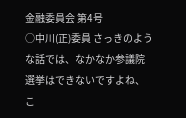金融委員会 第4号
○中川(正)委員 さっきのような話では、なかなか参議院選挙はできないですよね、こ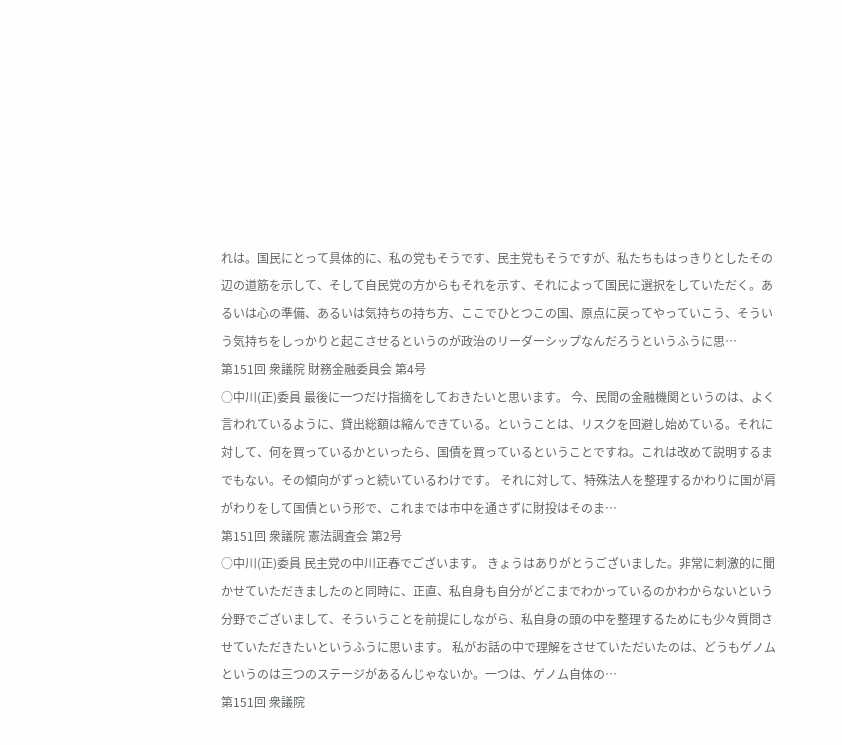れは。国民にとって具体的に、私の党もそうです、民主党もそうですが、私たちもはっきりとしたその辺の道筋を示して、そして自民党の方からもそれを示す、それによって国民に選択をしていただく。あるいは心の準備、あるいは気持ちの持ち方、ここでひとつこの国、原点に戻ってやっていこう、そういう気持ちをしっかりと起こさせるというのが政治のリーダーシップなんだろうというふうに思…
第151回 衆議院 財務金融委員会 第4号
○中川(正)委員 最後に一つだけ指摘をしておきたいと思います。 今、民間の金融機関というのは、よく言われているように、貸出総額は縮んできている。ということは、リスクを回避し始めている。それに対して、何を買っているかといったら、国債を買っているということですね。これは改めて説明するまでもない。その傾向がずっと続いているわけです。 それに対して、特殊法人を整理するかわりに国が肩がわりをして国債という形で、これまでは市中を通さずに財投はそのま…
第151回 衆議院 憲法調査会 第2号
○中川(正)委員 民主党の中川正春でございます。 きょうはありがとうございました。非常に刺激的に聞かせていただきましたのと同時に、正直、私自身も自分がどこまでわかっているのかわからないという分野でございまして、そういうことを前提にしながら、私自身の頭の中を整理するためにも少々質問させていただきたいというふうに思います。 私がお話の中で理解をさせていただいたのは、どうもゲノムというのは三つのステージがあるんじゃないか。一つは、ゲノム自体の…
第151回 衆議院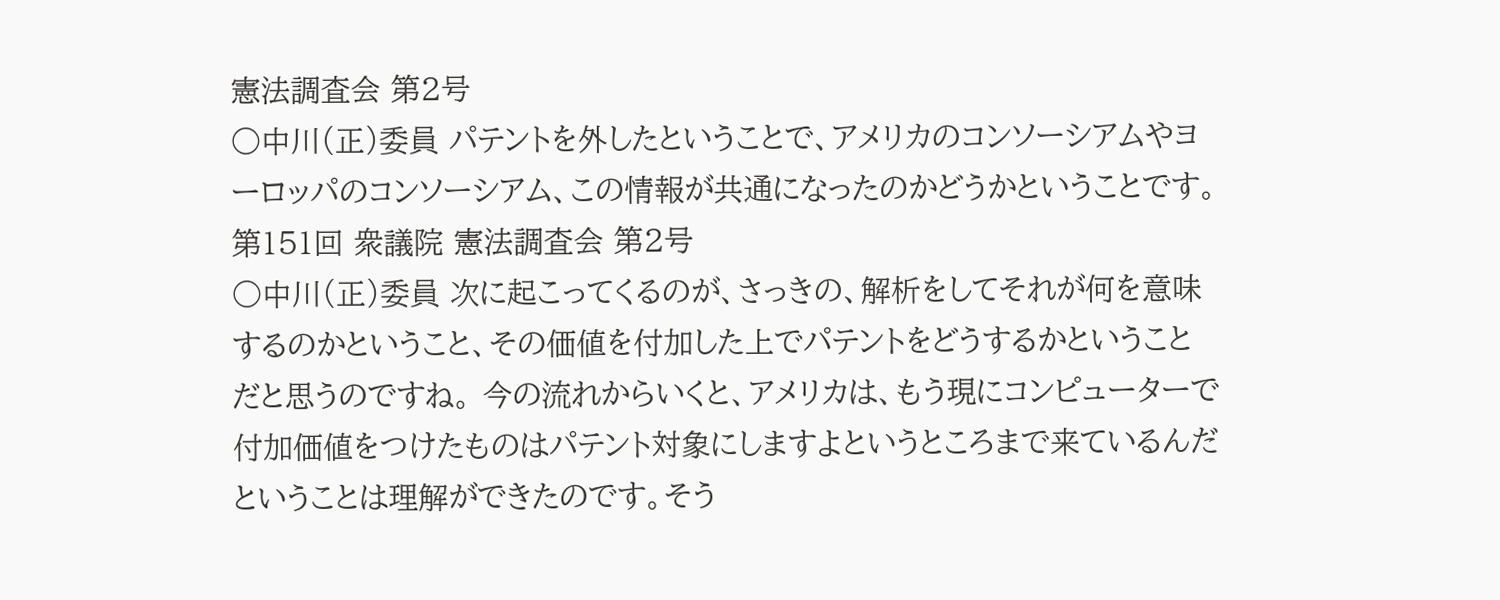憲法調査会 第2号
○中川(正)委員 パテントを外したということで、アメリカのコンソーシアムやヨーロッパのコンソーシアム、この情報が共通になったのかどうかということです。
第151回 衆議院 憲法調査会 第2号
○中川(正)委員 次に起こってくるのが、さっきの、解析をしてそれが何を意味するのかということ、その価値を付加した上でパテントをどうするかということだと思うのですね。 今の流れからいくと、アメリカは、もう現にコンピューターで付加価値をつけたものはパテント対象にしますよというところまで来ているんだということは理解ができたのです。そう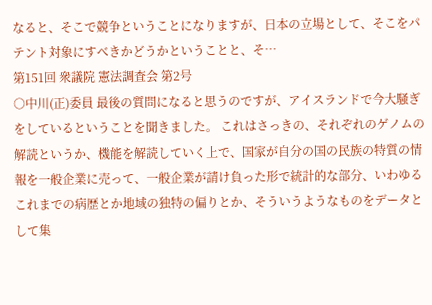なると、そこで競争ということになりますが、日本の立場として、そこをパテント対象にすべきかどうかということと、そ…
第151回 衆議院 憲法調査会 第2号
○中川(正)委員 最後の質問になると思うのですが、アイスランドで今大騒ぎをしているということを聞きました。 これはさっきの、それぞれのゲノムの解読というか、機能を解読していく上で、国家が自分の国の民族の特質の情報を一般企業に売って、一般企業が請け負った形で統計的な部分、いわゆるこれまでの病歴とか地域の独特の偏りとか、そういうようなものをデータとして集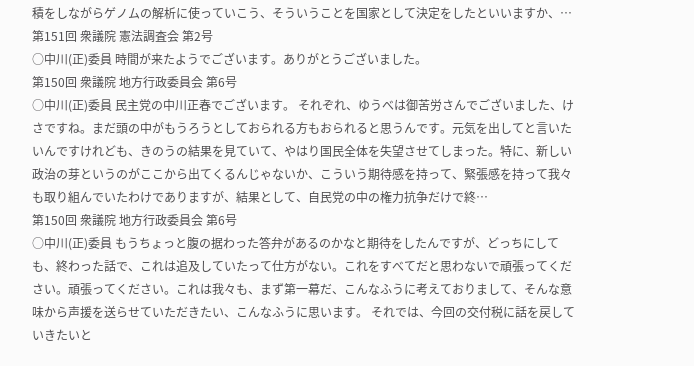積をしながらゲノムの解析に使っていこう、そういうことを国家として決定をしたといいますか、…
第151回 衆議院 憲法調査会 第2号
○中川(正)委員 時間が来たようでございます。ありがとうございました。
第150回 衆議院 地方行政委員会 第6号
○中川(正)委員 民主党の中川正春でございます。 それぞれ、ゆうべは御苦労さんでございました、けさですね。まだ頭の中がもうろうとしておられる方もおられると思うんです。元気を出してと言いたいんですけれども、きのうの結果を見ていて、やはり国民全体を失望させてしまった。特に、新しい政治の芽というのがここから出てくるんじゃないか、こういう期待感を持って、緊張感を持って我々も取り組んでいたわけでありますが、結果として、自民党の中の権力抗争だけで終…
第150回 衆議院 地方行政委員会 第6号
○中川(正)委員 もうちょっと腹の据わった答弁があるのかなと期待をしたんですが、どっちにしても、終わった話で、これは追及していたって仕方がない。これをすべてだと思わないで頑張ってください。頑張ってください。これは我々も、まず第一幕だ、こんなふうに考えておりまして、そんな意味から声援を送らせていただきたい、こんなふうに思います。 それでは、今回の交付税に話を戻していきたいと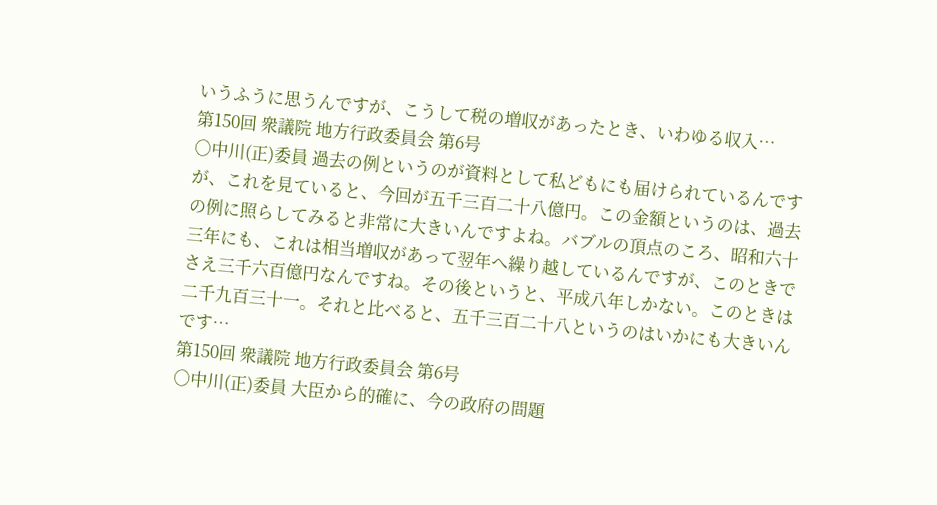いうふうに思うんですが、こうして税の増収があったとき、いわゆる収入…
第150回 衆議院 地方行政委員会 第6号
○中川(正)委員 過去の例というのが資料として私どもにも届けられているんですが、これを見ていると、今回が五千三百二十八億円。この金額というのは、過去の例に照らしてみると非常に大きいんですよね。バブルの頂点のころ、昭和六十三年にも、これは相当増収があって翌年へ繰り越しているんですが、このときでさえ三千六百億円なんですね。その後というと、平成八年しかない。このときは二千九百三十一。それと比べると、五千三百二十八というのはいかにも大きいんです…
第150回 衆議院 地方行政委員会 第6号
○中川(正)委員 大臣から的確に、今の政府の問題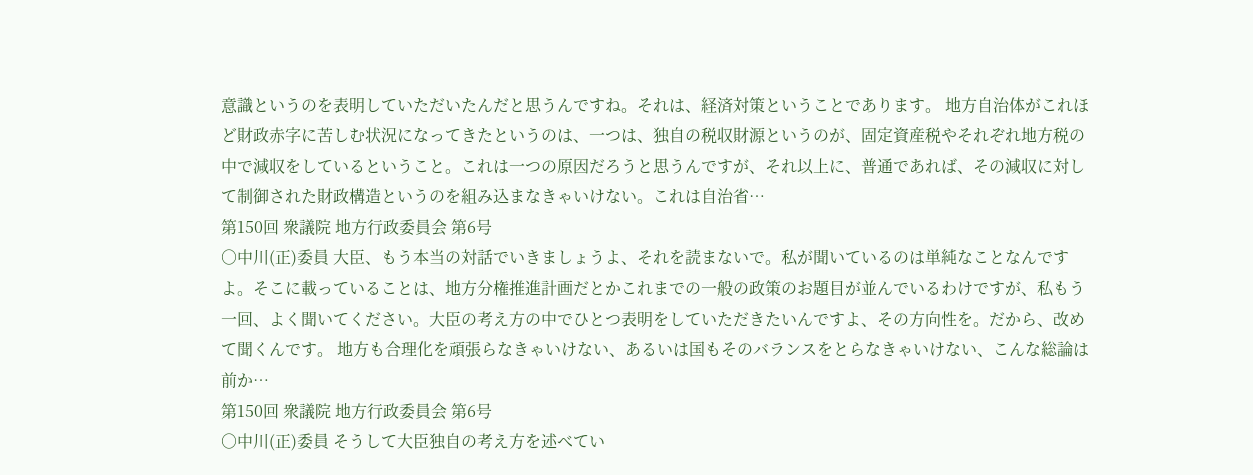意識というのを表明していただいたんだと思うんですね。それは、経済対策ということであります。 地方自治体がこれほど財政赤字に苦しむ状況になってきたというのは、一つは、独自の税収財源というのが、固定資産税やそれぞれ地方税の中で減収をしているということ。これは一つの原因だろうと思うんですが、それ以上に、普通であれば、その減収に対して制御された財政構造というのを組み込まなきゃいけない。これは自治省…
第150回 衆議院 地方行政委員会 第6号
○中川(正)委員 大臣、もう本当の対話でいきましょうよ、それを読まないで。私が聞いているのは単純なことなんですよ。そこに載っていることは、地方分権推進計画だとかこれまでの一般の政策のお題目が並んでいるわけですが、私もう一回、よく聞いてください。大臣の考え方の中でひとつ表明をしていただきたいんですよ、その方向性を。だから、改めて聞くんです。 地方も合理化を頑張らなきゃいけない、あるいは国もそのバランスをとらなきゃいけない、こんな総論は前か…
第150回 衆議院 地方行政委員会 第6号
○中川(正)委員 そうして大臣独自の考え方を述べてい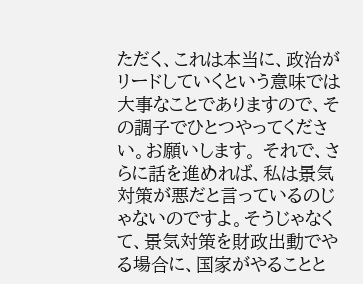ただく、これは本当に、政治がリードしていくという意味では大事なことでありますので、その調子でひとつやってください。お願いします。 それで、さらに話を進めれば、私は景気対策が悪だと言っているのじゃないのですよ。そうじゃなくて、景気対策を財政出動でやる場合に、国家がやることと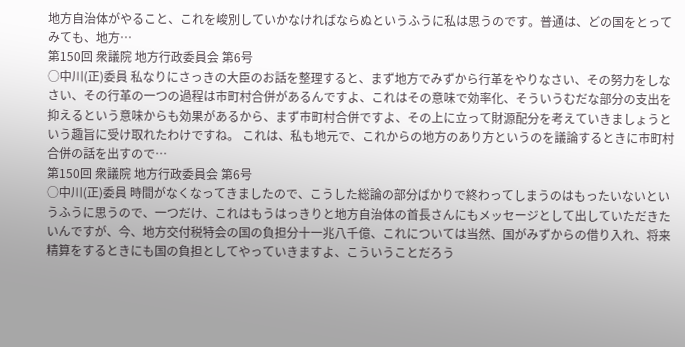地方自治体がやること、これを峻別していかなければならぬというふうに私は思うのです。普通は、どの国をとってみても、地方…
第150回 衆議院 地方行政委員会 第6号
○中川(正)委員 私なりにさっきの大臣のお話を整理すると、まず地方でみずから行革をやりなさい、その努力をしなさい、その行革の一つの過程は市町村合併があるんですよ、これはその意味で効率化、そういうむだな部分の支出を抑えるという意味からも効果があるから、まず市町村合併ですよ、その上に立って財源配分を考えていきましょうという趣旨に受け取れたわけですね。 これは、私も地元で、これからの地方のあり方というのを議論するときに市町村合併の話を出すので…
第150回 衆議院 地方行政委員会 第6号
○中川(正)委員 時間がなくなってきましたので、こうした総論の部分ばかりで終わってしまうのはもったいないというふうに思うので、一つだけ、これはもうはっきりと地方自治体の首長さんにもメッセージとして出していただきたいんですが、今、地方交付税特会の国の負担分十一兆八千億、これについては当然、国がみずからの借り入れ、将来精算をするときにも国の負担としてやっていきますよ、こういうことだろう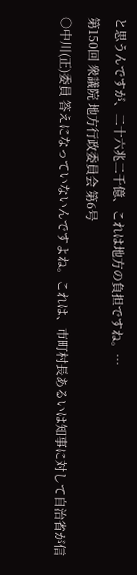と思うんですが、二十六兆二千億、これは地方の負担ですね。…
第150回 衆議院 地方行政委員会 第6号
○中川(正)委員 答えになっていないんですよね。これは、市町村長あるいは知事に対して自治省が信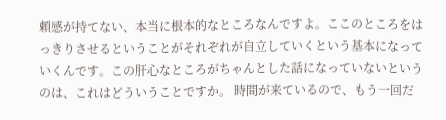頼感が持てない、本当に根本的なところなんですよ。ここのところをはっきりさせるということがそれぞれが自立していくという基本になっていくんです。この肝心なところがちゃんとした話になっていないというのは、これはどういうことですか。 時間が来ているので、もう一回だ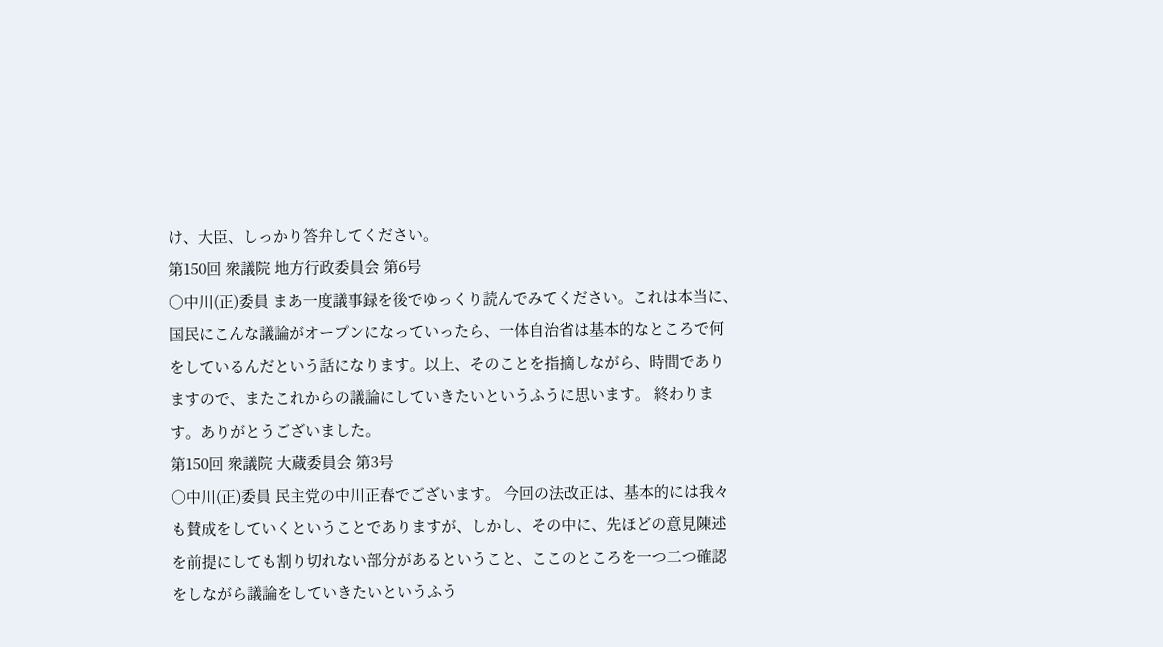け、大臣、しっかり答弁してください。
第150回 衆議院 地方行政委員会 第6号
○中川(正)委員 まあ一度議事録を後でゆっくり読んでみてください。これは本当に、国民にこんな議論がオープンになっていったら、一体自治省は基本的なところで何をしているんだという話になります。以上、そのことを指摘しながら、時間でありますので、またこれからの議論にしていきたいというふうに思います。 終わります。ありがとうございました。
第150回 衆議院 大蔵委員会 第3号
○中川(正)委員 民主党の中川正春でございます。 今回の法改正は、基本的には我々も賛成をしていくということでありますが、しかし、その中に、先ほどの意見陳述を前提にしても割り切れない部分があるということ、ここのところを一つ二つ確認をしながら議論をしていきたいというふう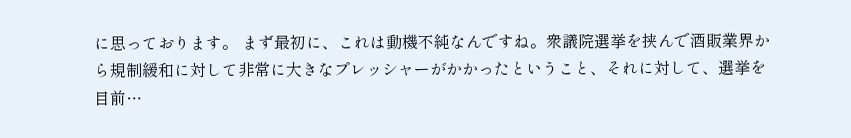に思っております。 まず最初に、これは動機不純なんですね。衆議院選挙を挟んで酒販業界から規制緩和に対して非常に大きなプレッシャーがかかったということ、それに対して、選挙を目前…